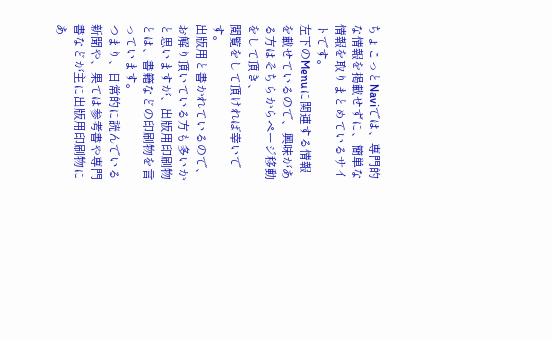ちょこっとNaviでは、専門的な情報を掲載せずに、簡単な情報を取りまとめているサイトです。
左下のMenuに関連する情報を載せているので、興味がある方はそちらからページ移動をして頂き、
閲覧をして頂ければ幸いです。
出版用と書かれているので、お解り頂いている方も多いかと思いますが、出版用印刷物とは、書籍などの印刷物を言っています。
つまり、日常的に読んでいる新聞や、果ては参考書や専門書などが主に出版用印刷物にあ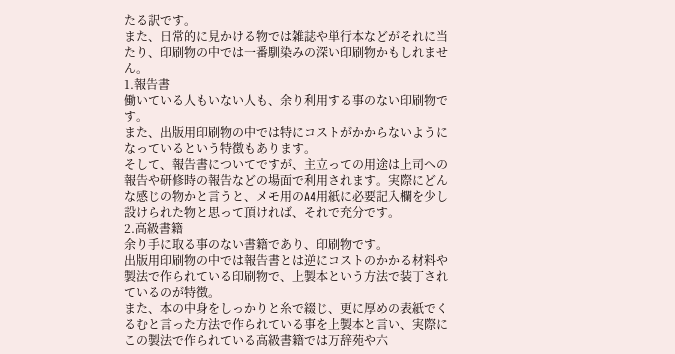たる訳です。
また、日常的に見かける物では雑誌や単行本などがそれに当たり、印刷物の中では一番馴染みの深い印刷物かもしれません。
1.報告書
働いている人もいない人も、余り利用する事のない印刷物です。
また、出版用印刷物の中では特にコストがかからないようになっているという特徴もあります。
そして、報告書についてですが、主立っての用途は上司への報告や研修時の報告などの場面で利用されます。実際にどんな感じの物かと言うと、メモ用のA4用紙に必要記入欄を少し設けられた物と思って頂ければ、それで充分です。
2.高級書籍
余り手に取る事のない書籍であり、印刷物です。
出版用印刷物の中では報告書とは逆にコストのかかる材料や製法で作られている印刷物で、上製本という方法で装丁されているのが特徴。
また、本の中身をしっかりと糸で綴じ、更に厚めの表紙でくるむと言った方法で作られている事を上製本と言い、実際にこの製法で作られている高級書籍では万辞苑や六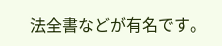法全書などが有名です。